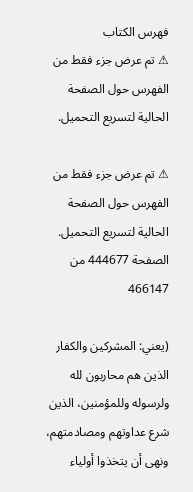فهرس الكتاب
⚠ تم عرض جزء فقط من الفهرس حول الصفحة الحالية لتسريع التحميل.

⚠ تم عرض جزء فقط من الفهرس حول الصفحة الحالية لتسريع التحميل.
الصفحة 444677 من 466147

(يعني: المشركين والكفار الذين هم محاربون لله ولرسوله وللمؤمنين، الذين شرع عداوتهم ومصادمتهم، ونهى أن يتخذوا أولياء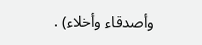وأصدقاء وأخلاء) .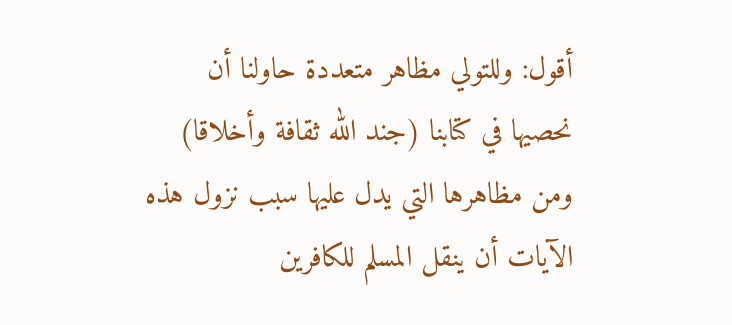أقول: وللتولي مظاهر متعددة حاولنا أن نحصيها في كتابنا (جند الله ثقافة وأخلاقا) ومن مظاهرها التي يدل عليها سبب نزول هذه الآيات أن ينقل المسلم للكافرين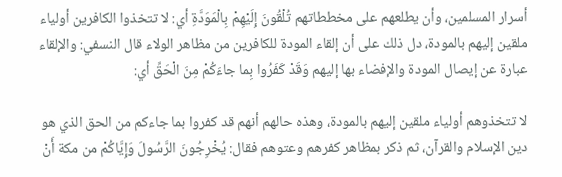أسرار المسلمين، وأن يطلعهم على مخططاتهم تُلْقُونَ إِلَيْهِمْ بِالْمَوَدَّةِ أي: لا تتخذوا الكافرين أولياء ملقين إليهم بالمودة، دل ذلك على أن إلقاء المودة للكافرين من مظاهر الولاء قال النسفي: والإلقاء عبارة عن إيصال المودة والإفضاء بها إليهم وَقَدْ كَفَرُوا بِما جاءَكُمْ مِنَ الْحَقِّ أي:

لا تتخذوهم أولياء ملقين إليهم بالمودة، وهذه حالهم أنهم قد كفروا بما جاءكم من الحق الذي هو دين الإسلام والقرآن، ثم ذكر بمظاهر كفرهم وعتوهم فقال: يُخْرِجُونَ الرَّسُولَ وَإِيَّاكُمْ من مكة أَنْ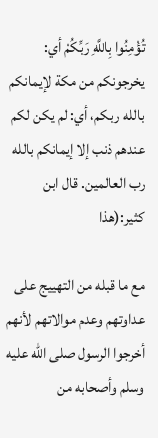تُؤْمِنُوا بِاللَّهِ رَبِّكُمْ أي: يخرجونكم من مكة لإيمانكم بالله ربكم، أي: لم يكن لكم عندهم ذنب إلا إيمانكم بالله رب العالمين. قال ابن كثير:(هذا

مع ما قبله من التهييج على عداوتهم وعدم موالاتهم لأنهم أخرجوا الرسول صلى الله عليه وسلم وأصحابه من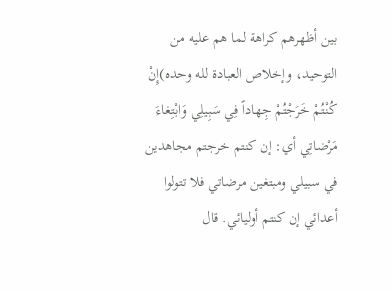بين أظهرهم كراهة لما هم عليه من التوحيد، وإخلاص العبادة لله وحده)إِنْ كُنْتُمْ خَرَجْتُمْ جِهاداً فِي سَبِيلِي وَابْتِغاءَ مَرْضاتِي أي: إن كنتم خرجتم مجاهدين في سبيلي ومبتغين مرضاتي فلا تتولوا أعدائي إن كنتم أوليائي. قال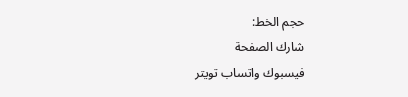حجم الخط:
شارك الصفحة
فيسبوك واتساب تويتر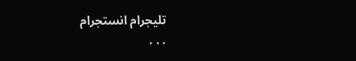تليجرام انستجرام
. . .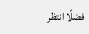فضلًا انتظر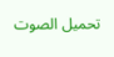تحميل الصوت